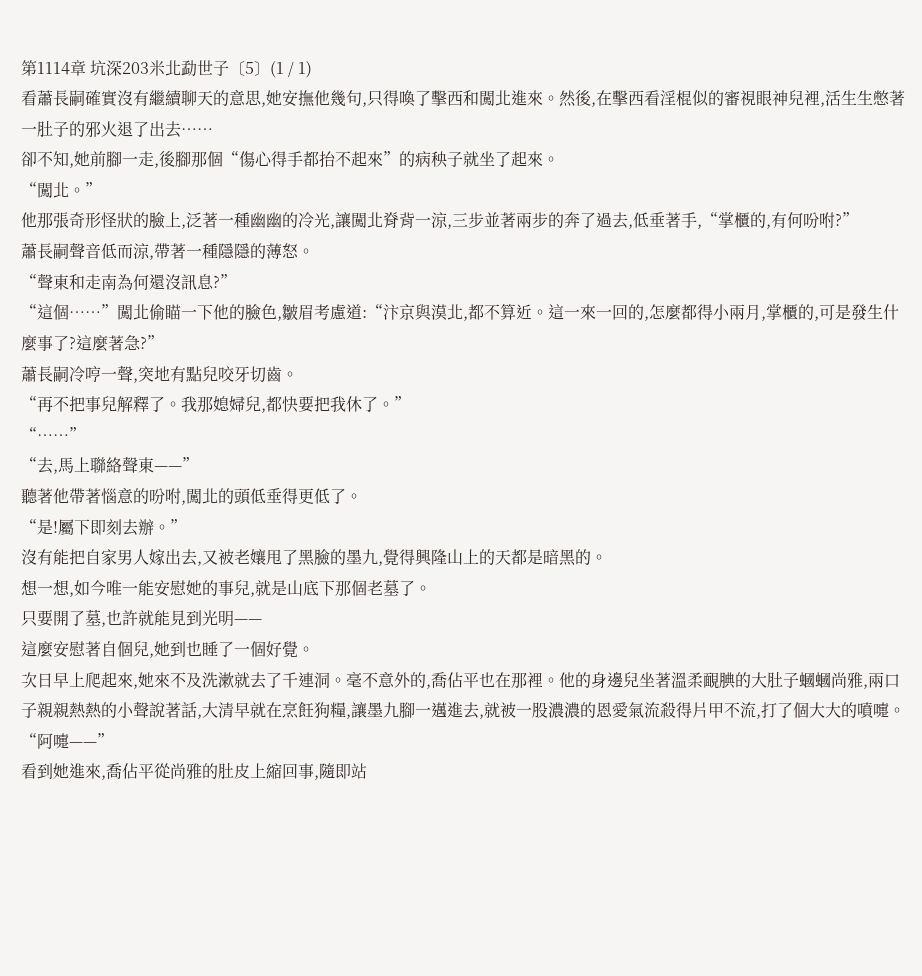第1114章 坑深203米北勐世子〔5〕(1 / 1)
看蕭長嗣確實沒有繼續聊天的意思,她安撫他幾句,只得喚了擊西和闖北進來。然後,在擊西看淫棍似的審視眼神兒裡,活生生憋著一肚子的邪火退了出去……
卻不知,她前腳一走,後腳那個“傷心得手都抬不起來”的病秧子就坐了起來。
“闖北。”
他那張奇形怪狀的臉上,泛著一種幽幽的冷光,讓闖北脊背一涼,三步並著兩步的奔了過去,低垂著手,“掌櫃的,有何吩咐?”
蕭長嗣聲音低而涼,帶著一種隱隱的薄怒。
“聲東和走南為何還沒訊息?”
“這個……”闖北偷瞄一下他的臉色,皺眉考慮道:“汴京與漠北,都不算近。這一來一回的,怎麼都得小兩月,掌櫃的,可是發生什麼事了?這麼著急?”
蕭長嗣冷哼一聲,突地有點兒咬牙切齒。
“再不把事兒解釋了。我那媳婦兒,都快要把我休了。”
“……”
“去,馬上聯絡聲東——”
聽著他帶著惱意的吩咐,闖北的頭低垂得更低了。
“是!屬下即刻去辦。”
沒有能把自家男人嫁出去,又被老孃甩了黑臉的墨九,覺得興隆山上的天都是暗黑的。
想一想,如今唯一能安慰她的事兒,就是山底下那個老墓了。
只要開了墓,也許就能見到光明——
這麼安慰著自個兒,她到也睡了一個好覺。
次日早上爬起來,她來不及洗漱就去了千連洞。毫不意外的,喬佔平也在那裡。他的身邊兒坐著溫柔靦腆的大肚子蟈蟈尚雅,兩口子親親熱熱的小聲說著話,大清早就在烹飪狗糧,讓墨九腳一邁進去,就被一股濃濃的恩愛氣流殺得片甲不流,打了個大大的噴嚏。
“阿嚏——”
看到她進來,喬佔平從尚雅的肚皮上縮回事,隨即站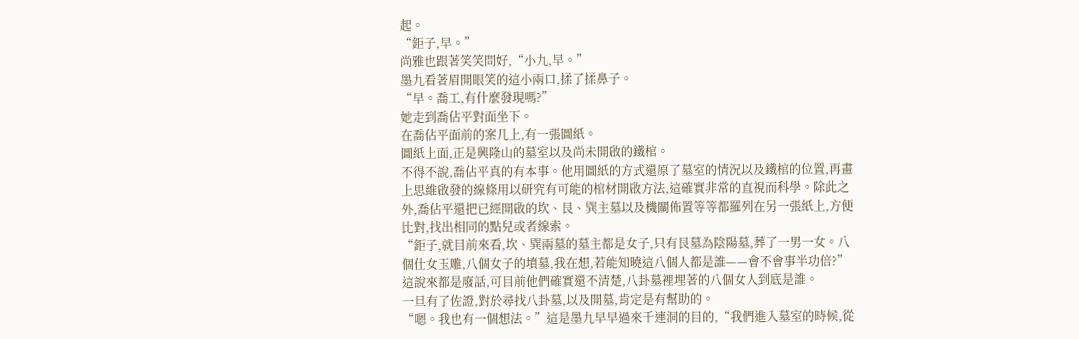起。
“鉅子,早。”
尚雅也跟著笑笑問好,“小九,早。”
墨九看著眉開眼笑的這小兩口,揉了揉鼻子。
“早。喬工,有什麼發現嗎?”
她走到喬佔平對面坐下。
在喬佔平面前的案几上,有一張圖紙。
圖紙上面,正是興隆山的墓室以及尚未開啟的鐵棺。
不得不說,喬佔平真的有本事。他用圖紙的方式還原了墓室的情況以及鐵棺的位置,再畫上思維啟發的線條用以研究有可能的棺材開啟方法,這確實非常的直視而科學。除此之外,喬佔平還把已經開啟的坎、艮、巽主墓以及機關佈置等等都羅列在另一張紙上,方便比對,找出相同的點兒或者線索。
“鉅子,就目前來看,坎、巽兩墓的墓主都是女子,只有艮墓為陰陽墓,葬了一男一女。八個仕女玉雕,八個女子的墳墓,我在想,若能知曉這八個人都是誰——會不會事半功倍?”
這說來都是廢話,可目前他們確實還不清楚,八卦墓裡埋著的八個女人到底是誰。
一旦有了佐證,對於尋找八卦墓,以及開墓,肯定是有幫助的。
“嗯。我也有一個想法。”這是墨九早早過來千連洞的目的,“我們進入墓室的時候,從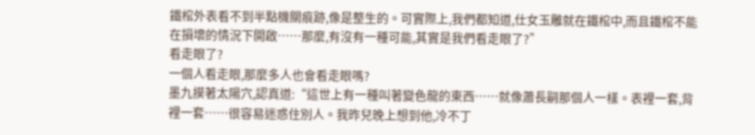鐵棺外表看不到半點機關痕跡,像是整生的。可實際上,我們都知道,仕女玉雕就在鐵棺中,而且鐵棺不能在損壞的情況下開啟……那麼,有沒有一種可能,其實是我們看走眼了?”
看走眼了?
一個人看走眼,那麼多人也會看走眼嗎?
墨九摸著太陽穴,認真道:“這世上有一種叫著變色龍的東西……就像蕭長嗣那個人一樣。表裡一套,背裡一套……很容易迷惑住別人。我昨兒晚上想到他,冷不丁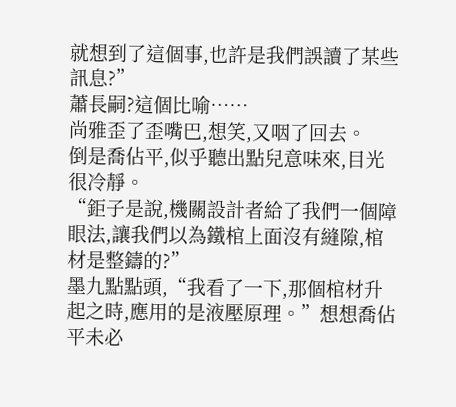就想到了這個事,也許是我們誤讀了某些訊息?”
蕭長嗣?這個比喻……
尚雅歪了歪嘴巴,想笑,又咽了回去。
倒是喬佔平,似乎聽出點兒意味來,目光很冷靜。
“鉅子是說,機關設計者給了我們一個障眼法,讓我們以為鐵棺上面沒有縫隙,棺材是整鑄的?”
墨九點點頭,“我看了一下,那個棺材升起之時,應用的是液壓原理。”想想喬佔平未必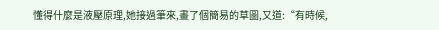懂得什麼是液壓原理,她接過筆來,畫了個簡易的草圖,又道:“有時候,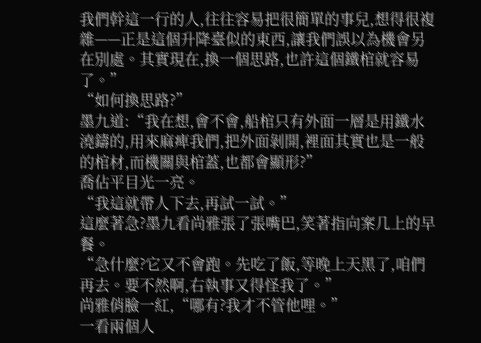我們幹這一行的人,往往容易把很簡單的事兒,想得很複雜——正是這個升降臺似的東西,讓我們誤以為機會另在別處。其實現在,換一個思路,也許這個鐵棺就容易了。”
“如何換思路?”
墨九道:“我在想,會不會,船棺只有外面一層是用鐵水澆鑄的,用來麻痺我們,把外面剝開,裡面其實也是一般的棺材,而機關與棺蓋,也都會顯形?”
喬佔平目光一亮。
“我這就帶人下去,再試一試。”
這麼著急?墨九看尚雅張了張嘴巴,笑著指向案几上的早餐。
“急什麼?它又不會跑。先吃了飯,等晚上天黑了,咱們再去。要不然啊,右執事又得怪我了。”
尚雅俏臉一紅,“哪有?我才不管他哩。”
一看兩個人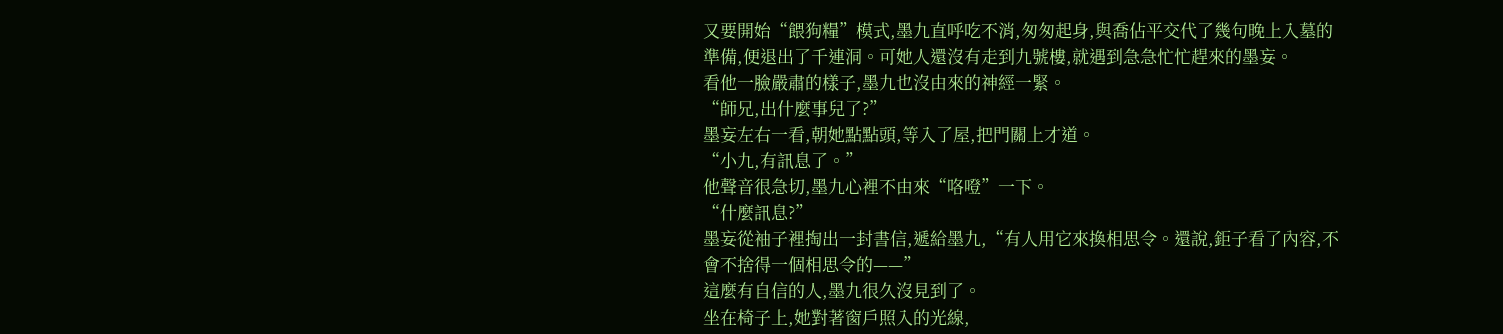又要開始“餵狗糧”模式,墨九直呼吃不消,匆匆起身,與喬佔平交代了幾句晚上入墓的準備,便退出了千連洞。可她人還沒有走到九號樓,就遇到急急忙忙趕來的墨妄。
看他一臉嚴肅的樣子,墨九也沒由來的神經一緊。
“師兄,出什麼事兒了?”
墨妄左右一看,朝她點點頭,等入了屋,把門關上才道。
“小九,有訊息了。”
他聲音很急切,墨九心裡不由來“咯噔”一下。
“什麼訊息?”
墨妄從袖子裡掏出一封書信,遞給墨九,“有人用它來換相思令。還說,鉅子看了內容,不會不捨得一個相思令的——”
這麼有自信的人,墨九很久沒見到了。
坐在椅子上,她對著窗戶照入的光線,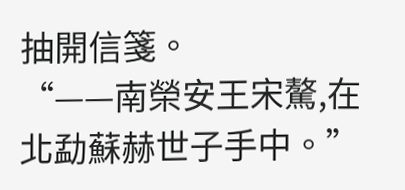抽開信箋。
“——南榮安王宋驁,在北勐蘇赫世子手中。”